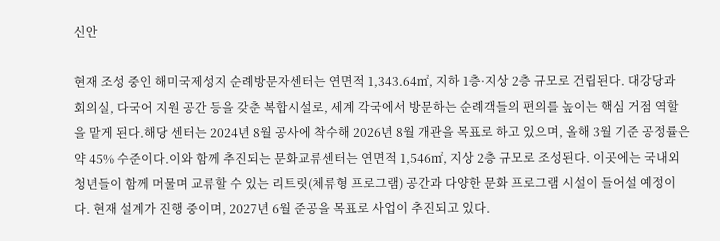신안

현재 조성 중인 해미국제성지 순례방문자센터는 연면적 1,343.64㎡, 지하 1층·지상 2층 규모로 건립된다. 대강당과 회의실, 다국어 지원 공간 등을 갖춘 복합시설로, 세계 각국에서 방문하는 순례객들의 편의를 높이는 핵심 거점 역할을 맡게 된다.해당 센터는 2024년 8월 공사에 착수해 2026년 8월 개관을 목표로 하고 있으며, 올해 3월 기준 공정률은 약 45% 수준이다.이와 함께 추진되는 문화교류센터는 연면적 1,546㎡, 지상 2층 규모로 조성된다. 이곳에는 국내외 청년들이 함께 머물며 교류할 수 있는 리트릿(체류형 프로그램) 공간과 다양한 문화 프로그램 시설이 들어설 예정이다. 현재 설계가 진행 중이며, 2027년 6월 준공을 목표로 사업이 추진되고 있다.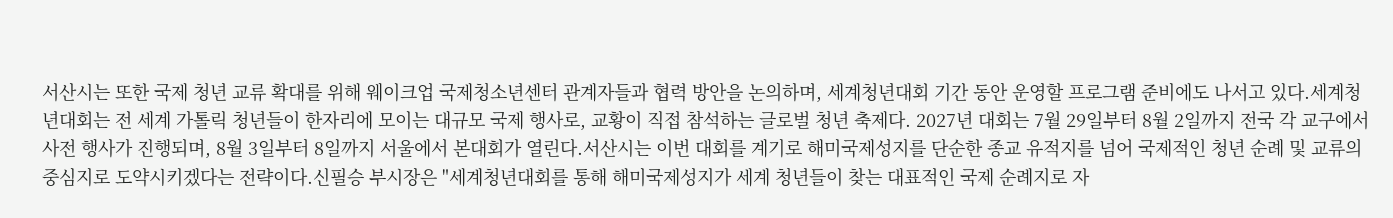서산시는 또한 국제 청년 교류 확대를 위해 웨이크업 국제청소년센터 관계자들과 협력 방안을 논의하며, 세계청년대회 기간 동안 운영할 프로그램 준비에도 나서고 있다.세계청년대회는 전 세계 가톨릭 청년들이 한자리에 모이는 대규모 국제 행사로, 교황이 직접 참석하는 글로벌 청년 축제다. 2027년 대회는 7월 29일부터 8월 2일까지 전국 각 교구에서 사전 행사가 진행되며, 8월 3일부터 8일까지 서울에서 본대회가 열린다.서산시는 이번 대회를 계기로 해미국제성지를 단순한 종교 유적지를 넘어 국제적인 청년 순례 및 교류의 중심지로 도약시키겠다는 전략이다.신필승 부시장은 "세계청년대회를 통해 해미국제성지가 세계 청년들이 찾는 대표적인 국제 순례지로 자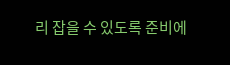리 잡을 수 있도록 준비에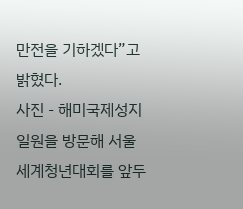만전을 기하겠다”고 밝혔다.
사진 - 해미국제성지 일원을 방문해 서울 세계청년대회를 앞두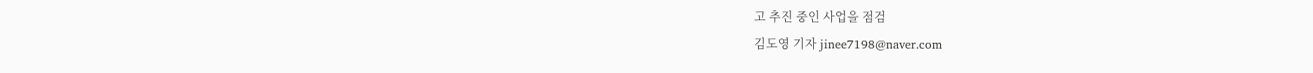고 추진 중인 사업을 점검
김도영 기자 jinee7198@naver.com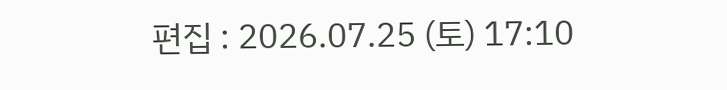편집 : 2026.07.25 (토) 17:10